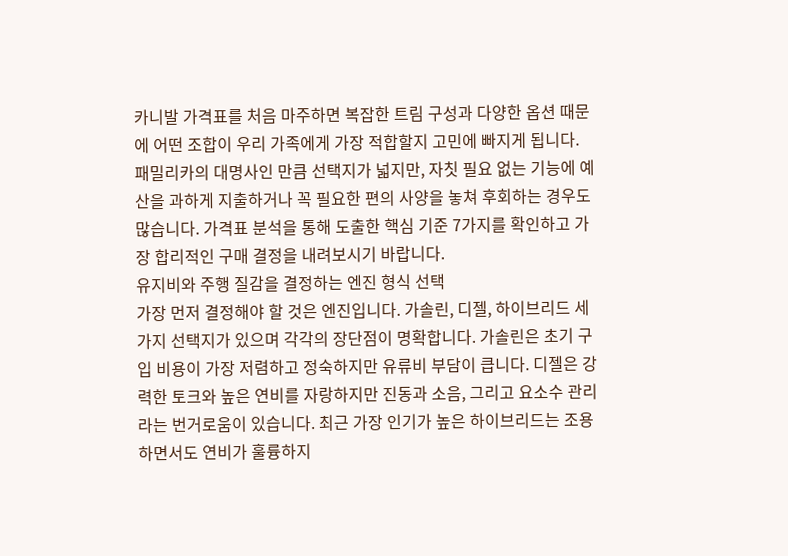카니발 가격표를 처음 마주하면 복잡한 트림 구성과 다양한 옵션 때문에 어떤 조합이 우리 가족에게 가장 적합할지 고민에 빠지게 됩니다. 패밀리카의 대명사인 만큼 선택지가 넓지만, 자칫 필요 없는 기능에 예산을 과하게 지출하거나 꼭 필요한 편의 사양을 놓쳐 후회하는 경우도 많습니다. 가격표 분석을 통해 도출한 핵심 기준 7가지를 확인하고 가장 합리적인 구매 결정을 내려보시기 바랍니다.
유지비와 주행 질감을 결정하는 엔진 형식 선택
가장 먼저 결정해야 할 것은 엔진입니다. 가솔린, 디젤, 하이브리드 세 가지 선택지가 있으며 각각의 장단점이 명확합니다. 가솔린은 초기 구입 비용이 가장 저렴하고 정숙하지만 유류비 부담이 큽니다. 디젤은 강력한 토크와 높은 연비를 자랑하지만 진동과 소음, 그리고 요소수 관리라는 번거로움이 있습니다. 최근 가장 인기가 높은 하이브리드는 조용하면서도 연비가 훌륭하지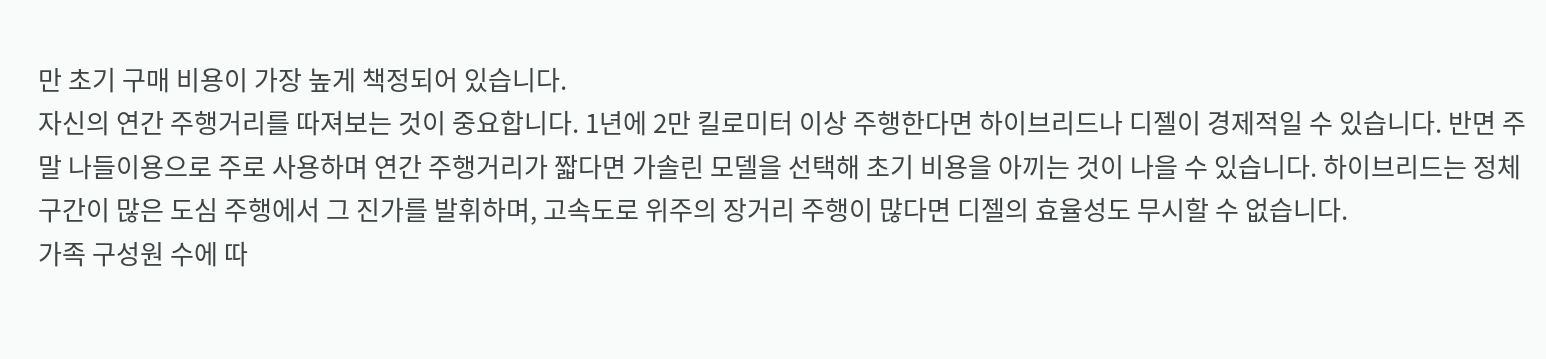만 초기 구매 비용이 가장 높게 책정되어 있습니다.
자신의 연간 주행거리를 따져보는 것이 중요합니다. 1년에 2만 킬로미터 이상 주행한다면 하이브리드나 디젤이 경제적일 수 있습니다. 반면 주말 나들이용으로 주로 사용하며 연간 주행거리가 짧다면 가솔린 모델을 선택해 초기 비용을 아끼는 것이 나을 수 있습니다. 하이브리드는 정체 구간이 많은 도심 주행에서 그 진가를 발휘하며, 고속도로 위주의 장거리 주행이 많다면 디젤의 효율성도 무시할 수 없습니다.
가족 구성원 수에 따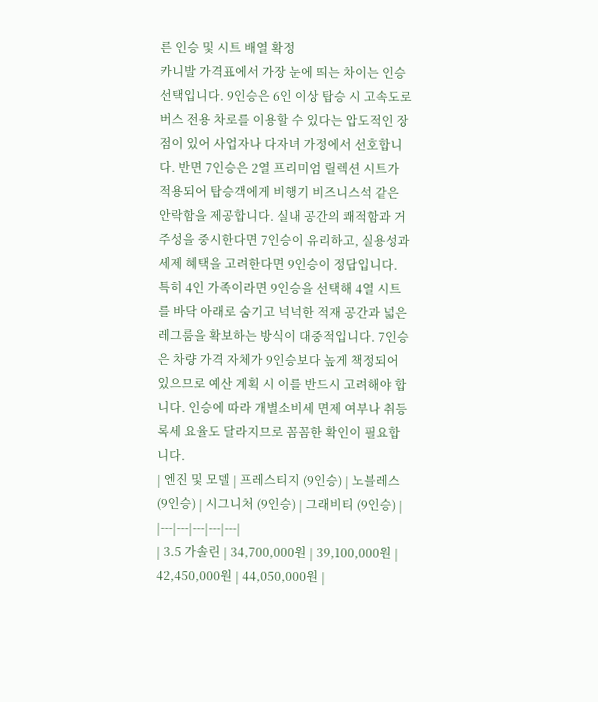른 인승 및 시트 배열 확정
카니발 가격표에서 가장 눈에 띄는 차이는 인승 선택입니다. 9인승은 6인 이상 탑승 시 고속도로 버스 전용 차로를 이용할 수 있다는 압도적인 장점이 있어 사업자나 다자녀 가정에서 선호합니다. 반면 7인승은 2열 프리미엄 릴렉션 시트가 적용되어 탑승객에게 비행기 비즈니스석 같은 안락함을 제공합니다. 실내 공간의 쾌적함과 거주성을 중시한다면 7인승이 유리하고, 실용성과 세제 혜택을 고려한다면 9인승이 정답입니다.
특히 4인 가족이라면 9인승을 선택해 4열 시트를 바닥 아래로 숨기고 넉넉한 적재 공간과 넓은 레그룸을 확보하는 방식이 대중적입니다. 7인승은 차량 가격 자체가 9인승보다 높게 책정되어 있으므로 예산 계획 시 이를 반드시 고려해야 합니다. 인승에 따라 개별소비세 면제 여부나 취등록세 요율도 달라지므로 꼼꼼한 확인이 필요합니다.
| 엔진 및 모델 | 프레스티지 (9인승) | 노블레스 (9인승) | 시그니처 (9인승) | 그래비티 (9인승) |
|---|---|---|---|---|
| 3.5 가솔린 | 34,700,000원 | 39,100,000원 | 42,450,000원 | 44,050,000원 |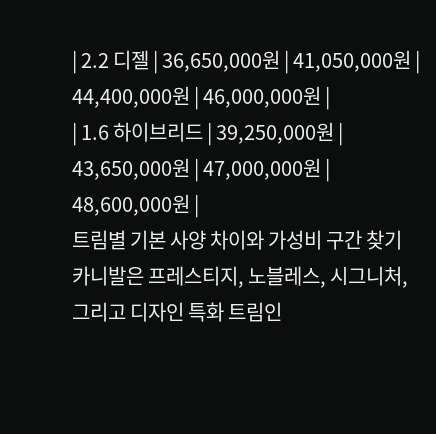| 2.2 디젤 | 36,650,000원 | 41,050,000원 | 44,400,000원 | 46,000,000원 |
| 1.6 하이브리드 | 39,250,000원 | 43,650,000원 | 47,000,000원 | 48,600,000원 |
트림별 기본 사양 차이와 가성비 구간 찾기
카니발은 프레스티지, 노블레스, 시그니처, 그리고 디자인 특화 트림인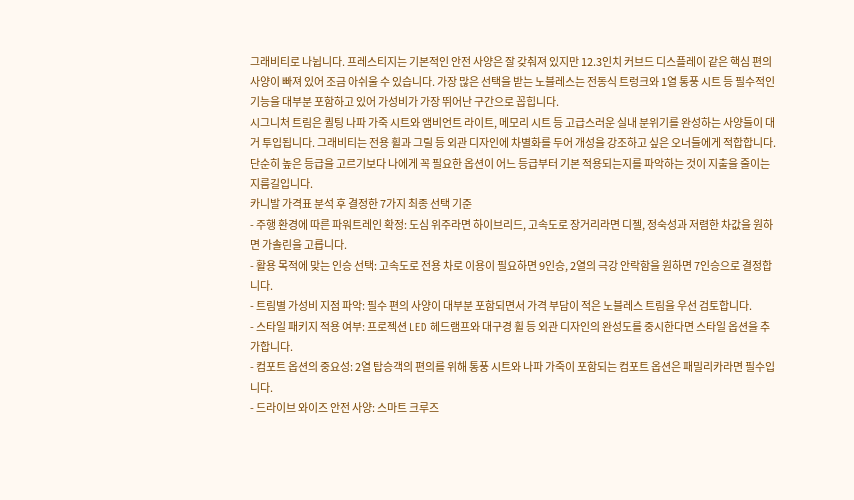그래비티로 나뉩니다. 프레스티지는 기본적인 안전 사양은 잘 갖춰져 있지만 12.3인치 커브드 디스플레이 같은 핵심 편의 사양이 빠져 있어 조금 아쉬울 수 있습니다. 가장 많은 선택을 받는 노블레스는 전동식 트렁크와 1열 통풍 시트 등 필수적인 기능을 대부분 포함하고 있어 가성비가 가장 뛰어난 구간으로 꼽힙니다.
시그니처 트림은 퀼팅 나파 가죽 시트와 앰비언트 라이트, 메모리 시트 등 고급스러운 실내 분위기를 완성하는 사양들이 대거 투입됩니다. 그래비티는 전용 휠과 그릴 등 외관 디자인에 차별화를 두어 개성을 강조하고 싶은 오너들에게 적합합니다. 단순히 높은 등급을 고르기보다 나에게 꼭 필요한 옵션이 어느 등급부터 기본 적용되는지를 파악하는 것이 지출을 줄이는 지름길입니다.
카니발 가격표 분석 후 결정한 7가지 최종 선택 기준
- 주행 환경에 따른 파워트레인 확정: 도심 위주라면 하이브리드, 고속도로 장거리라면 디젤, 정숙성과 저렴한 차값을 원하면 가솔린을 고릅니다.
- 활용 목적에 맞는 인승 선택: 고속도로 전용 차로 이용이 필요하면 9인승, 2열의 극강 안락함을 원하면 7인승으로 결정합니다.
- 트림별 가성비 지점 파악: 필수 편의 사양이 대부분 포함되면서 가격 부담이 적은 노블레스 트림을 우선 검토합니다.
- 스타일 패키지 적용 여부: 프로젝션 LED 헤드램프와 대구경 휠 등 외관 디자인의 완성도를 중시한다면 스타일 옵션을 추가합니다.
- 컴포트 옵션의 중요성: 2열 탑승객의 편의를 위해 통풍 시트와 나파 가죽이 포함되는 컴포트 옵션은 패밀리카라면 필수입니다.
- 드라이브 와이즈 안전 사양: 스마트 크루즈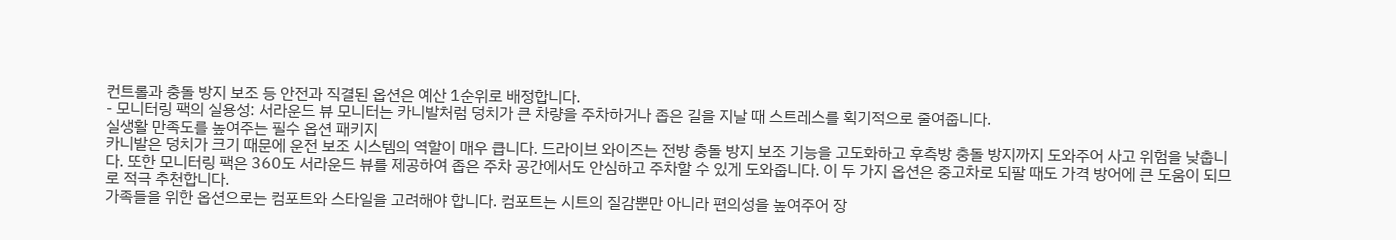컨트롤과 충돌 방지 보조 등 안전과 직결된 옵션은 예산 1순위로 배정합니다.
- 모니터링 팩의 실용성: 서라운드 뷰 모니터는 카니발처럼 덩치가 큰 차량을 주차하거나 좁은 길을 지날 때 스트레스를 획기적으로 줄여줍니다.
실생활 만족도를 높여주는 필수 옵션 패키지
카니발은 덩치가 크기 때문에 운전 보조 시스템의 역할이 매우 큽니다. 드라이브 와이즈는 전방 충돌 방지 보조 기능을 고도화하고 후측방 충돌 방지까지 도와주어 사고 위험을 낮춥니다. 또한 모니터링 팩은 360도 서라운드 뷰를 제공하여 좁은 주차 공간에서도 안심하고 주차할 수 있게 도와줍니다. 이 두 가지 옵션은 중고차로 되팔 때도 가격 방어에 큰 도움이 되므로 적극 추천합니다.
가족들을 위한 옵션으로는 컴포트와 스타일을 고려해야 합니다. 컴포트는 시트의 질감뿐만 아니라 편의성을 높여주어 장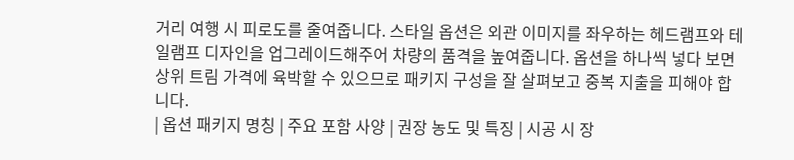거리 여행 시 피로도를 줄여줍니다. 스타일 옵션은 외관 이미지를 좌우하는 헤드램프와 테일램프 디자인을 업그레이드해주어 차량의 품격을 높여줍니다. 옵션을 하나씩 넣다 보면 상위 트림 가격에 육박할 수 있으므로 패키지 구성을 잘 살펴보고 중복 지출을 피해야 합니다.
| 옵션 패키지 명칭 | 주요 포함 사양 | 권장 농도 및 특징 | 시공 시 장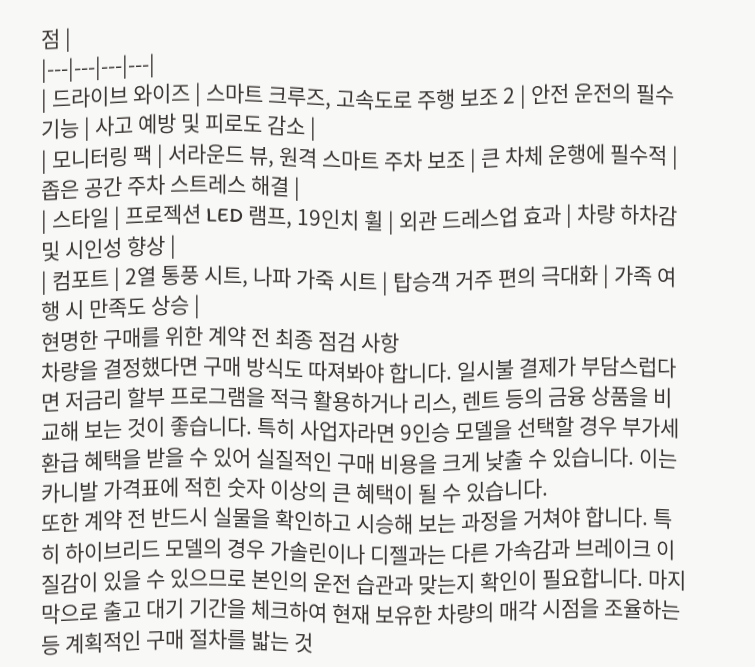점 |
|---|---|---|---|
| 드라이브 와이즈 | 스마트 크루즈, 고속도로 주행 보조 2 | 안전 운전의 필수 기능 | 사고 예방 및 피로도 감소 |
| 모니터링 팩 | 서라운드 뷰, 원격 스마트 주차 보조 | 큰 차체 운행에 필수적 | 좁은 공간 주차 스트레스 해결 |
| 스타일 | 프로젝션 LED 램프, 19인치 휠 | 외관 드레스업 효과 | 차량 하차감 및 시인성 향상 |
| 컴포트 | 2열 통풍 시트, 나파 가죽 시트 | 탑승객 거주 편의 극대화 | 가족 여행 시 만족도 상승 |
현명한 구매를 위한 계약 전 최종 점검 사항
차량을 결정했다면 구매 방식도 따져봐야 합니다. 일시불 결제가 부담스럽다면 저금리 할부 프로그램을 적극 활용하거나 리스, 렌트 등의 금융 상품을 비교해 보는 것이 좋습니다. 특히 사업자라면 9인승 모델을 선택할 경우 부가세 환급 혜택을 받을 수 있어 실질적인 구매 비용을 크게 낮출 수 있습니다. 이는 카니발 가격표에 적힌 숫자 이상의 큰 혜택이 될 수 있습니다.
또한 계약 전 반드시 실물을 확인하고 시승해 보는 과정을 거쳐야 합니다. 특히 하이브리드 모델의 경우 가솔린이나 디젤과는 다른 가속감과 브레이크 이질감이 있을 수 있으므로 본인의 운전 습관과 맞는지 확인이 필요합니다. 마지막으로 출고 대기 기간을 체크하여 현재 보유한 차량의 매각 시점을 조율하는 등 계획적인 구매 절차를 밟는 것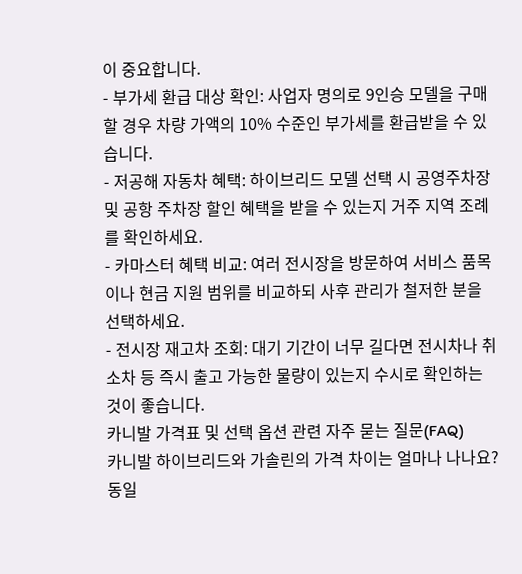이 중요합니다.
- 부가세 환급 대상 확인: 사업자 명의로 9인승 모델을 구매할 경우 차량 가액의 10% 수준인 부가세를 환급받을 수 있습니다.
- 저공해 자동차 혜택: 하이브리드 모델 선택 시 공영주차장 및 공항 주차장 할인 혜택을 받을 수 있는지 거주 지역 조례를 확인하세요.
- 카마스터 혜택 비교: 여러 전시장을 방문하여 서비스 품목이나 현금 지원 범위를 비교하되 사후 관리가 철저한 분을 선택하세요.
- 전시장 재고차 조회: 대기 기간이 너무 길다면 전시차나 취소차 등 즉시 출고 가능한 물량이 있는지 수시로 확인하는 것이 좋습니다.
카니발 가격표 및 선택 옵션 관련 자주 묻는 질문(FAQ)
카니발 하이브리드와 가솔린의 가격 차이는 얼마나 나나요?
동일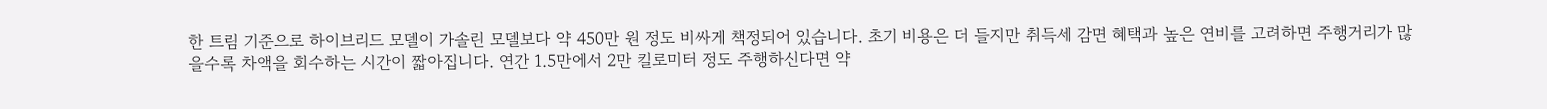한 트림 기준으로 하이브리드 모델이 가솔린 모델보다 약 450만 원 정도 비싸게 책정되어 있습니다. 초기 비용은 더 들지만 취득세 감면 혜택과 높은 연비를 고려하면 주행거리가 많을수록 차액을 회수하는 시간이 짧아집니다. 연간 1.5만에서 2만 킬로미터 정도 주행하신다면 약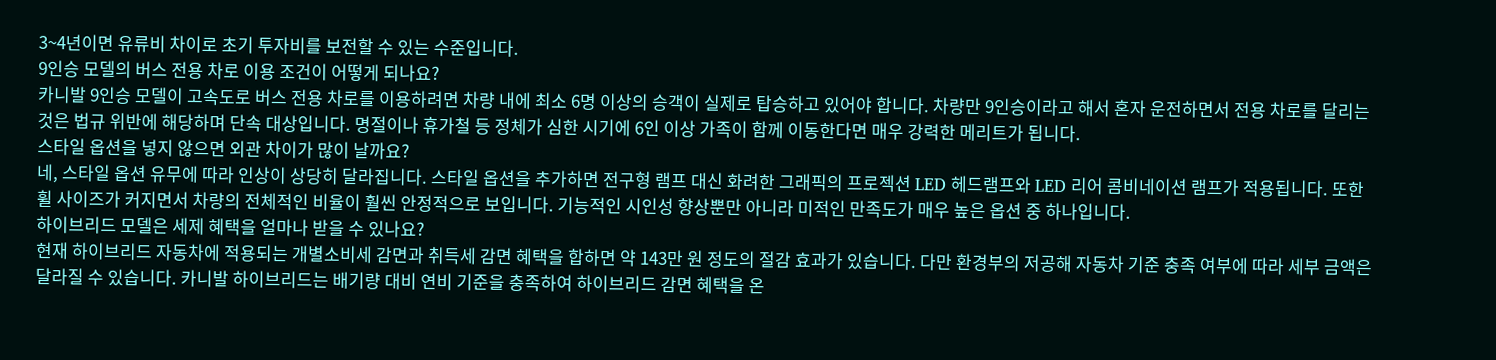3~4년이면 유류비 차이로 초기 투자비를 보전할 수 있는 수준입니다.
9인승 모델의 버스 전용 차로 이용 조건이 어떻게 되나요?
카니발 9인승 모델이 고속도로 버스 전용 차로를 이용하려면 차량 내에 최소 6명 이상의 승객이 실제로 탑승하고 있어야 합니다. 차량만 9인승이라고 해서 혼자 운전하면서 전용 차로를 달리는 것은 법규 위반에 해당하며 단속 대상입니다. 명절이나 휴가철 등 정체가 심한 시기에 6인 이상 가족이 함께 이동한다면 매우 강력한 메리트가 됩니다.
스타일 옵션을 넣지 않으면 외관 차이가 많이 날까요?
네, 스타일 옵션 유무에 따라 인상이 상당히 달라집니다. 스타일 옵션을 추가하면 전구형 램프 대신 화려한 그래픽의 프로젝션 LED 헤드램프와 LED 리어 콤비네이션 램프가 적용됩니다. 또한 휠 사이즈가 커지면서 차량의 전체적인 비율이 훨씬 안정적으로 보입니다. 기능적인 시인성 향상뿐만 아니라 미적인 만족도가 매우 높은 옵션 중 하나입니다.
하이브리드 모델은 세제 혜택을 얼마나 받을 수 있나요?
현재 하이브리드 자동차에 적용되는 개별소비세 감면과 취득세 감면 혜택을 합하면 약 143만 원 정도의 절감 효과가 있습니다. 다만 환경부의 저공해 자동차 기준 충족 여부에 따라 세부 금액은 달라질 수 있습니다. 카니발 하이브리드는 배기량 대비 연비 기준을 충족하여 하이브리드 감면 혜택을 온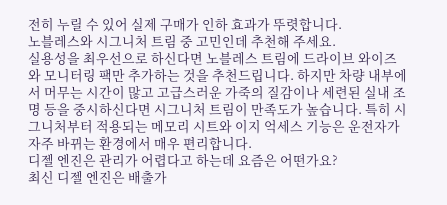전히 누릴 수 있어 실제 구매가 인하 효과가 뚜렷합니다.
노블레스와 시그니처 트림 중 고민인데 추천해 주세요.
실용성을 최우선으로 하신다면 노블레스 트림에 드라이브 와이즈와 모니터링 팩만 추가하는 것을 추천드립니다. 하지만 차량 내부에서 머무는 시간이 많고 고급스러운 가죽의 질감이나 세련된 실내 조명 등을 중시하신다면 시그니처 트림이 만족도가 높습니다. 특히 시그니처부터 적용되는 메모리 시트와 이지 억세스 기능은 운전자가 자주 바뀌는 환경에서 매우 편리합니다.
디젤 엔진은 관리가 어렵다고 하는데 요즘은 어떤가요?
최신 디젤 엔진은 배출가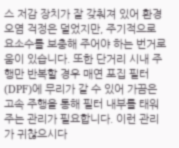스 저감 장치가 잘 갖춰져 있어 환경 오염 걱정은 덜었지만, 주기적으로 요소수를 보충해 주어야 하는 번거로움이 있습니다. 또한 단거리 시내 주행만 반복할 경우 매연 포집 필터(DPF)에 무리가 갈 수 있어 가끔은 고속 주행을 통해 필터 내부를 태워주는 관리가 필요합니다. 이런 관리가 귀찮으시다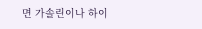면 가솔린이나 하이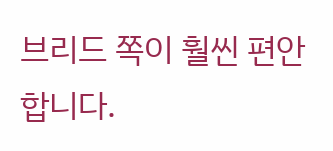브리드 쪽이 훨씬 편안합니다.